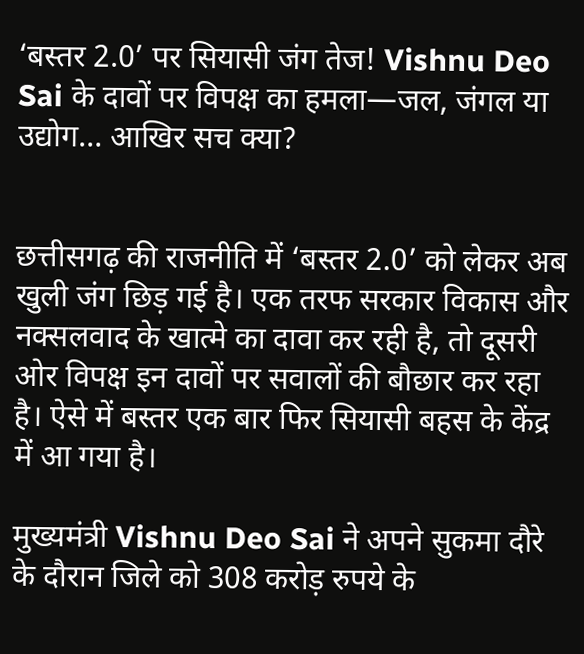‘बस्तर 2.0’ पर सियासी जंग तेज! Vishnu Deo Sai के दावों पर विपक्ष का हमला—जल, जंगल या उद्योग… आखिर सच क्या?


छत्तीसगढ़ की राजनीति में ‘बस्तर 2.0’ को लेकर अब खुली जंग छिड़ गई है। एक तरफ सरकार विकास और नक्सलवाद के खात्मे का दावा कर रही है, तो दूसरी ओर विपक्ष इन दावों पर सवालों की बौछार कर रहा है। ऐसे में बस्तर एक बार फिर सियासी बहस के केंद्र में आ गया है।

मुख्यमंत्री Vishnu Deo Sai ने अपने सुकमा दौरे के दौरान जिले को 308 करोड़ रुपये के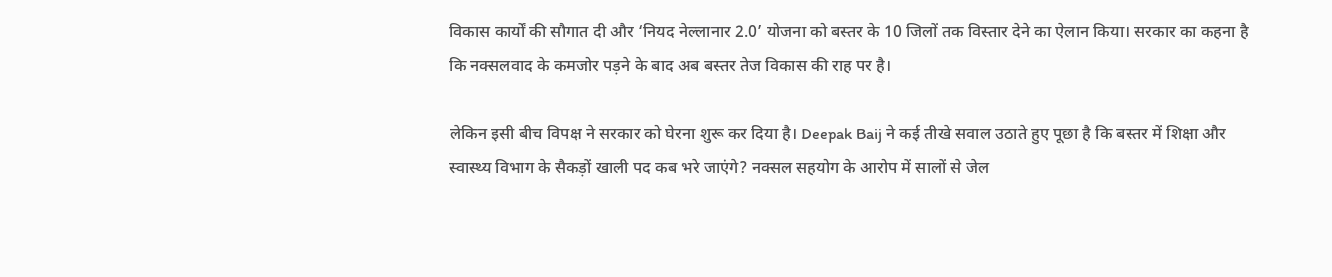विकास कार्यों की सौगात दी और ‘नियद नेल्लानार 2.0’ योजना को बस्तर के 10 जिलों तक विस्तार देने का ऐलान किया। सरकार का कहना है कि नक्सलवाद के कमजोर पड़ने के बाद अब बस्तर तेज विकास की राह पर है।

लेकिन इसी बीच विपक्ष ने सरकार को घेरना शुरू कर दिया है। Deepak Baij ने कई तीखे सवाल उठाते हुए पूछा है कि बस्तर में शिक्षा और स्वास्थ्य विभाग के सैकड़ों खाली पद कब भरे जाएंगे? नक्सल सहयोग के आरोप में सालों से जेल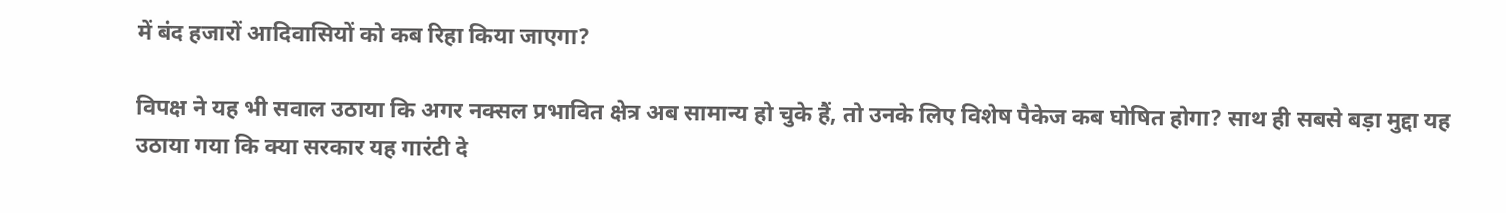में बंद हजारों आदिवासियों को कब रिहा किया जाएगा?

विपक्ष ने यह भी सवाल उठाया कि अगर नक्सल प्रभावित क्षेत्र अब सामान्य हो चुके हैं, तो उनके लिए विशेष पैकेज कब घोषित होगा? साथ ही सबसे बड़ा मुद्दा यह उठाया गया कि क्या सरकार यह गारंटी दे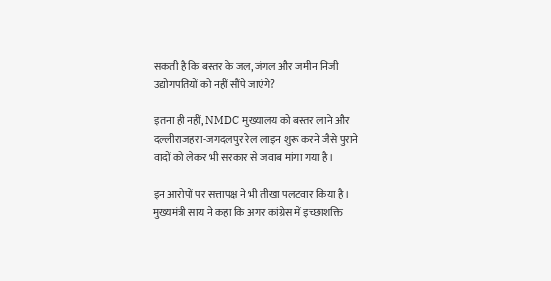सकती है कि बस्तर के जल, जंगल और जमीन निजी उद्योगपतियों को नहीं सौंपे जाएंगे?

इतना ही नहीं, NMDC मुख्यालय को बस्तर लाने और दल्लीराजहरा-जगदलपुर रेल लाइन शुरू करने जैसे पुराने वादों को लेकर भी सरकार से जवाब मांगा गया है।

इन आरोपों पर सत्तापक्ष ने भी तीखा पलटवार किया है। मुख्यमंत्री साय ने कहा कि अगर कांग्रेस में इच्छाशक्ति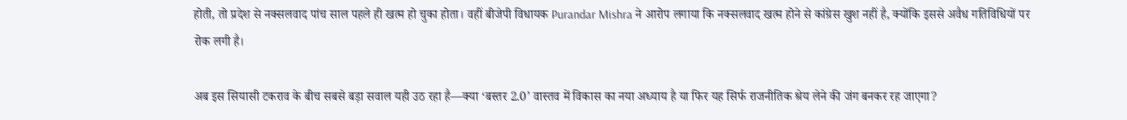होती, तो प्रदेश से नक्सलवाद पांच साल पहले ही खत्म हो चुका होता। वहीं बीजेपी विधायक Purandar Mishra ने आरोप लगाया कि नक्सलवाद खत्म होने से कांग्रेस खुश नहीं है, क्योंकि इससे अवैध गतिविधियों पर रोक लगी है।

अब इस सियासी टकराव के बीच सबसे बड़ा सवाल यही उठ रहा है—क्या ‘बस्तर 2.0’ वास्तव में विकास का नया अध्याय है या फिर यह सिर्फ राजनीतिक श्रेय लेने की जंग बनकर रह जाएगा?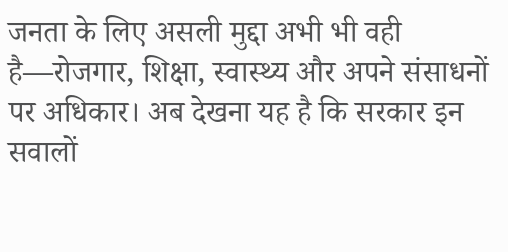जनता के लिए असली मुद्दा अभी भी वही है—रोजगार, शिक्षा, स्वास्थ्य और अपने संसाधनों पर अधिकार। अब देखना यह है कि सरकार इन सवालों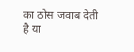का ठोस जवाब देती है या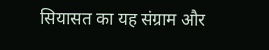सियासत का यह संग्राम और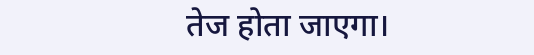तेज होता जाएगा।